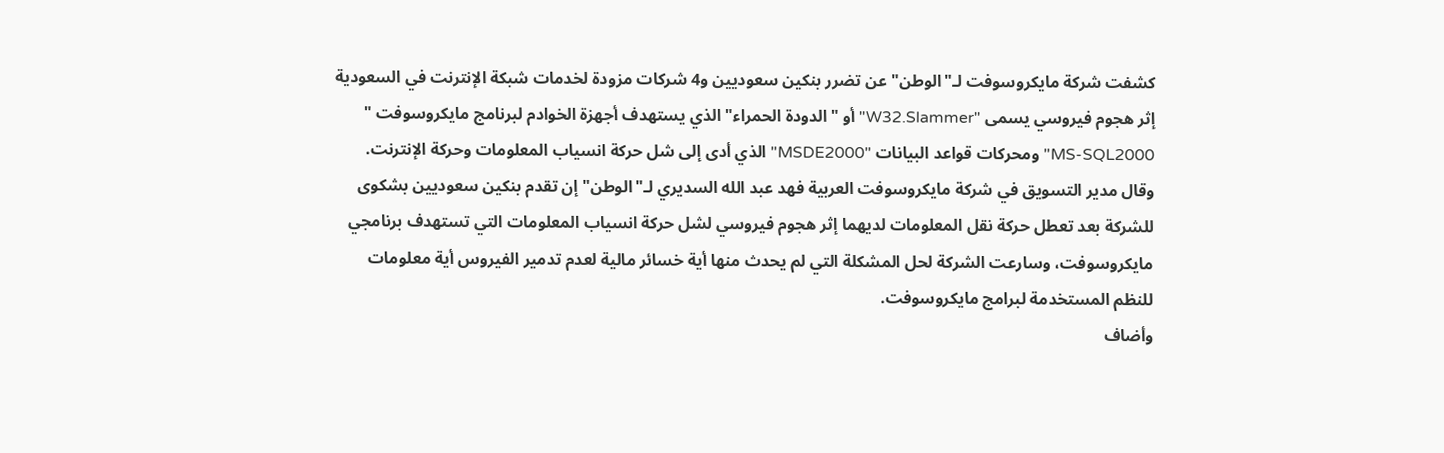كشفت شركة مايكروسوفت لـ"الوطن" عن تضرر بنكين سعوديين و4 شركات مزودة لخدمات شبكة الإنترنت في السعودية إثر هجوم فيروسي يسمى "W32.Slammer" أو "الدودة الحمراء" الذي يستهدف أجهزة الخوادم لبرنامج مايكروسوفت " MS-SQL2000" ومحركات قواعد البيانات "MSDE2000" الذي أدى إلى شل حركة انسياب المعلومات وحركة الإنترنت.
وقال مدير التسويق في شركة مايكروسوفت العربية فهد عبد الله السديري لـ"الوطن" إن تقدم بنكين سعوديين بشكوى للشركة بعد تعطل حركة نقل المعلومات لديهما إثر هجوم فيروسي لشل حركة انسياب المعلومات التي تستهدف برنامجي مايكروسوفت، وسارعت الشركة لحل المشكلة التي لم يحدث منها أية خسائر مالية لعدم تدمير الفيروس أية معلومات للنظم المستخدمة لبرامج مايكروسوفت.
وأضاف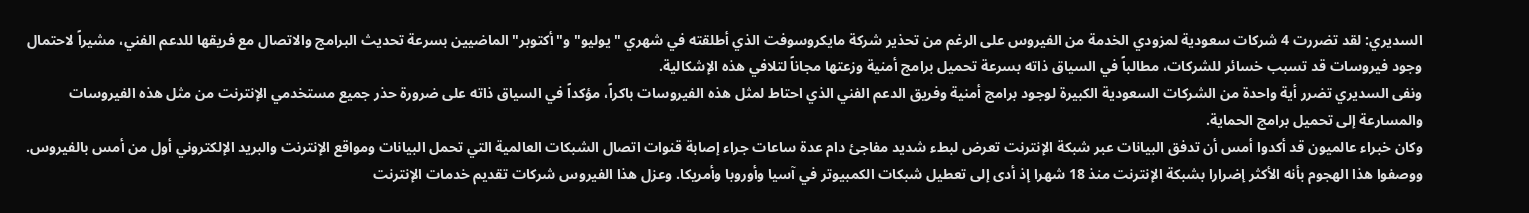السديري: لقد تضررت 4 شركات سعودية لمزودي الخدمة من الفيروس على الرغم من تحذير شركة مايكروسوفت الذي أطلقته في شهري "يوليو" و"أكتوبر" الماضيين بسرعة تحديث البرامج والاتصال مع فريقها للدعم الفني، مشيراً لاحتمال وجود فيروسات قد تسبب خسائر للشركات، مطالباً في السياق ذاته بسرعة تحميل برامج أمنية وزعتها مجاناً لتلافي هذه الإشكالية.
ونفى السديري تضرر أية واحدة من الشركات السعودية الكبيرة لوجود برامج أمنية وفريق الدعم الفني الذي احتاط لمثل هذه الفيروسات باكراً، مؤكداً في السياق ذاته على ضرورة حذر جميع مستخدمي الإنترنت من مثل هذه الفيروسات والمسارعة إلى تحميل برامج الحماية.
وكان خبراء عالميون قد أكدوا أمس أن تدفق البيانات عبر شبكة الإنترنت تعرض لبطء شديد مفاجئ دام عدة ساعات جراء إصابة قنوات اتصال الشبكات العالمية التي تحمل البيانات ومواقع الإنترنت والبريد الإلكتروني أول من أمس بالفيروس.
ووصفوا هذا الهجوم بأنه الأكثر إضرارا بشبكة الإنترنت منذ 18 شهرا إذ أدى إلى تعطيل شبكات الكمبيوتر في آسيا وأوروبا وأمريكا. وعزل هذا الفيروس شركات تقديم خدمات الإنترنت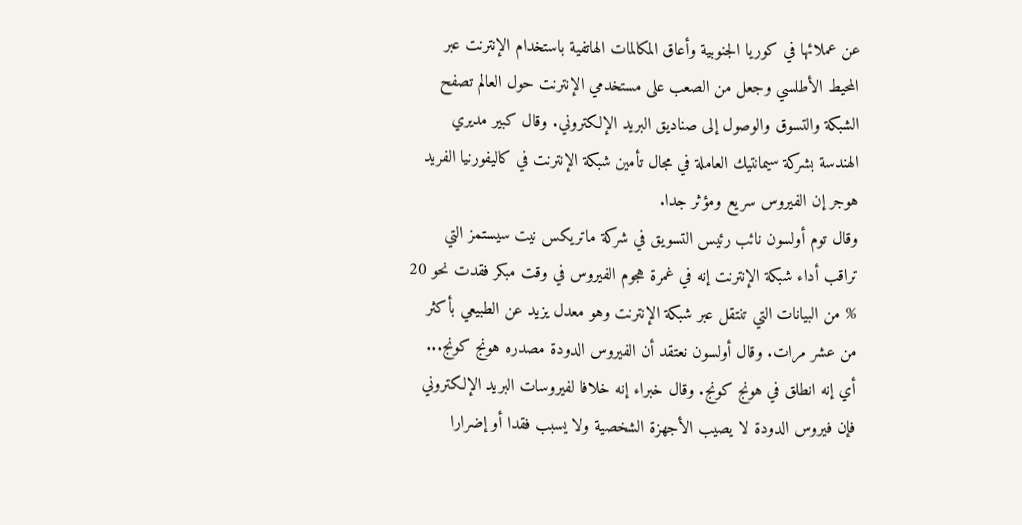عن عملائها في كوريا الجنوبية وأعاق المكالمات الهاتفية باستخدام الإنترنت عبر المحيط الأطلسي وجعل من الصعب على مستخدمي الإنترنت حول العالم تصفح الشبكة والتسوق والوصول إلى صناديق البريد الإلكتروني. وقال كبير مديري الهندسة بشركة سيمانتيك العاملة في مجال تأمين شبكة الإنترنت في كاليفورنيا الفريد هوجر إن الفيروس سريع ومؤثر جدا.
وقال توم أولسون نائب رئيس التسويق في شركة ماتريكس نيت سيستمز التي تراقب أداء شبكة الإنترنت إنه في غمرة هجوم الفيروس في وقت مبكر فقدت نحو 20 % من البيانات التي تنتقل عبر شبكة الإنترنت وهو معدل يزيد عن الطبيعي بأكثر من عشر مرات. وقال أولسون نعتقد أن الفيروس الدودة مصدره هونج كونج... أي إنه انطلق في هونج كونج. وقال خبراء إنه خلافا لفيروسات البريد الإلكتروني فإن فيروس الدودة لا يصيب الأجهزة الشخصية ولا يسبب فقدا أو إضرارا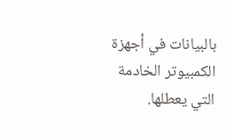بالبيانات في أجهزة الكمبيوتر الخادمة التي يعطلها.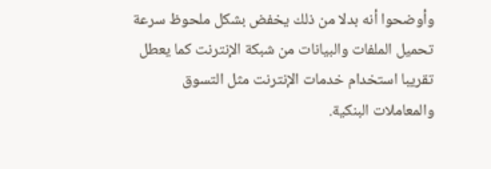وأوضحوا أنه بدلا من ذلك يخفض بشكل ملحوظ سرعة تحميل الملفات والبيانات من شبكة الإنترنت كما يعطل تقريبا استخدام خدمات الإنترنت مثل التسوق والمعاملات البنكية.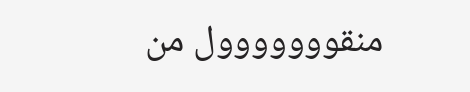منقووووووول من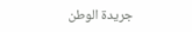جريدة الوطن